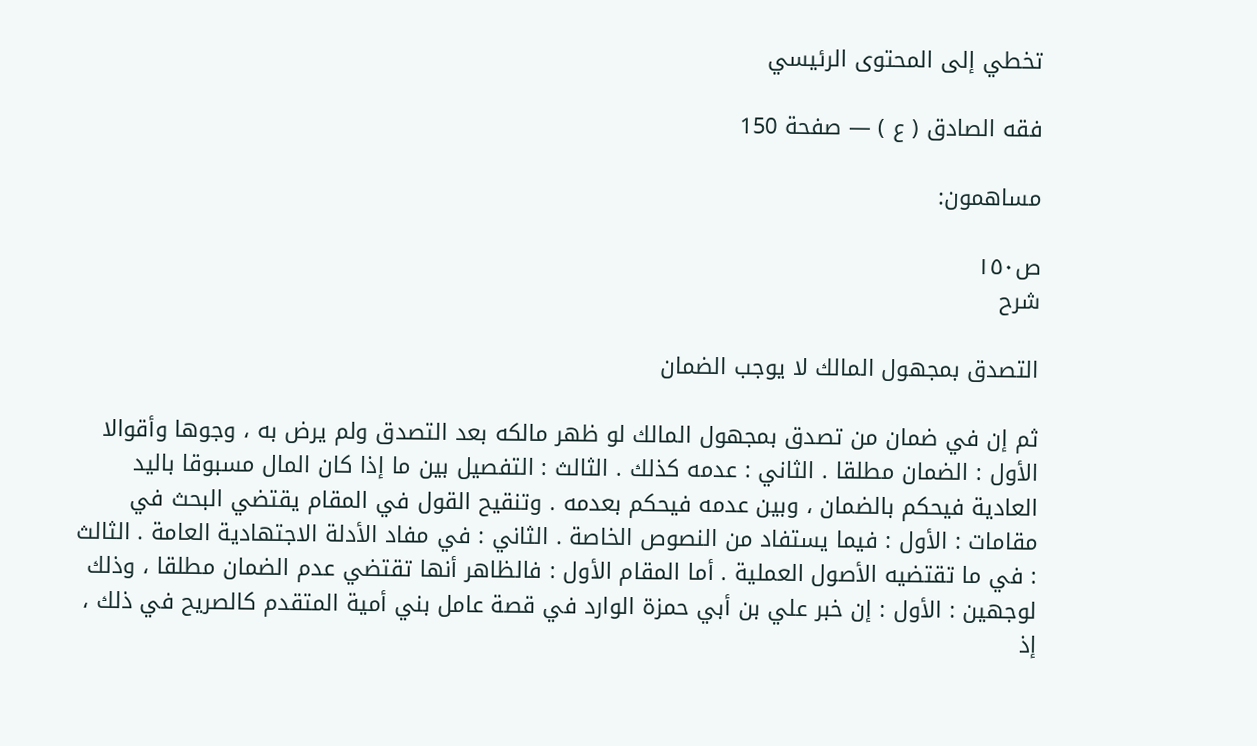تخطي إلى المحتوى الرئيسي

فقه الصادق ( ع ) — صفحة 150

مساهمون:

ص١٥٠
شرح

التصدق بمجهول المالك لا يوجب الضمان

ثم إن في ضمان من تصدق بمجهول المالك لو ظهر مالكه بعد التصدق ولم يرض به ، وجوها وأقوالا الأول : الضمان مطلقا . الثاني : عدمه كذلك . الثالث : التفصيل بين ما إذا كان المال مسبوقا باليد العادية فيحكم بالضمان ، وبين عدمه فيحكم بعدمه . وتنقيح القول في المقام يقتضي البحث في مقامات : الأول : فيما يستفاد من النصوص الخاصة . الثاني : في مفاد الأدلة الاجتهادية العامة . الثالث : في ما تقتضيه الأصول العملية . أما المقام الأول : فالظاهر أنها تقتضي عدم الضمان مطلقا ، وذلك لوجهين : الأول : إن خبر علي بن أبي حمزة الوارد في قصة عامل بني أمية المتقدم كالصريح في ذلك ، إذ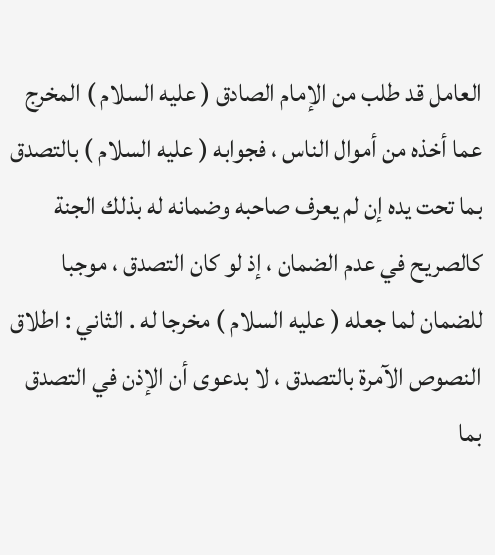العامل قد طلب من الإمام الصادق ( عليه السلام ) المخرج عما أخذه من أموال الناس ، فجوابه ( عليه السلام ) بالتصدق بما تحت يده إن لم يعرف صاحبه وضمانه له بذلك الجنة كالصريح في عدم الضمان ، إذ لو كان التصدق ، موجبا للضمان لما جعله ( عليه السلام ) مخرجا له . الثاني : اطلاق النصوص الآمرة بالتصدق ، لا بدعوى أن الإذن في التصدق بما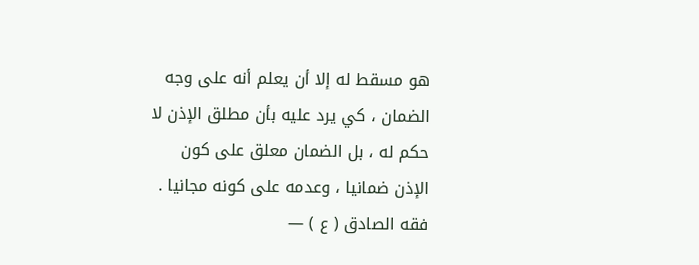هو مسقط له إلا أن يعلم أنه على وجه الضمان ، كي يرد عليه بأن مطلق الإذن لا حكم له ، بل الضمان معلق على كون الإذن ضمانيا ، وعدمه على كونه مجانيا .
فقه الصادق ( ع ) —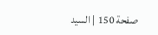صفحة 150 | السيد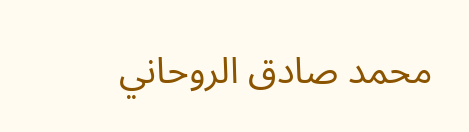محمد صادق الروحاني